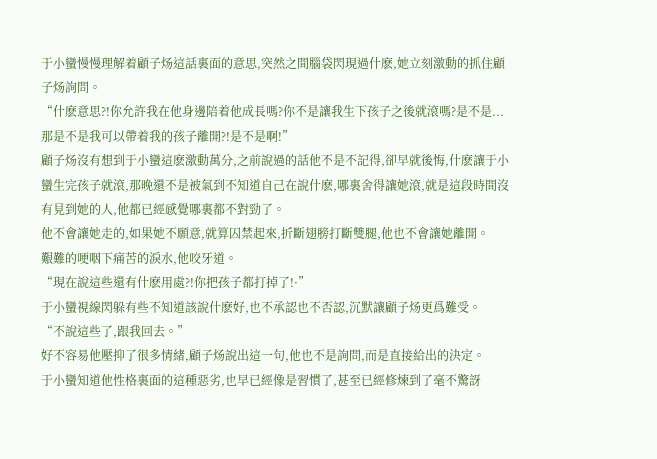于小蠻慢慢理解着顧子炀這話裏面的意思,突然之間腦袋閃現過什麽,她立刻激動的抓住顧子炀詢問。
“什麽意思?!你允許我在他身邊陪着他成長嗎?你不是讓我生下孩子之後就滾嗎?是不是...那是不是我可以帶着我的孩子離開?!是不是啊!”
顧子炀沒有想到于小蠻這麽激動萬分,之前說過的話他不是不記得,卻早就後悔,什麽讓于小蠻生完孩子就滾,那晚還不是被氣到不知道自己在說什麽,哪裏舍得讓她滾,就是這段時間沒有見到她的人,他都已經感覺哪裏都不對勁了。
他不會讓她走的,如果她不願意,就算囚禁起來,折斷翅膀打斷雙腿,他也不會讓她離開。
艱難的哽咽下痛苦的淚水,他咬牙道。
“現在說這些還有什麽用處?!你把孩子都打掉了!·”
于小蠻視線閃躲有些不知道該說什麽好,也不承認也不否認,沉默讓顧子炀更爲難受。
“不說這些了,跟我回去。”
好不容易他壓抑了很多情緒,顧子炀說出這一句,他也不是詢問,而是直接給出的決定。
于小蠻知道他性格裏面的這種惡劣,也早已經像是習慣了,甚至已經修煉到了毫不驚訝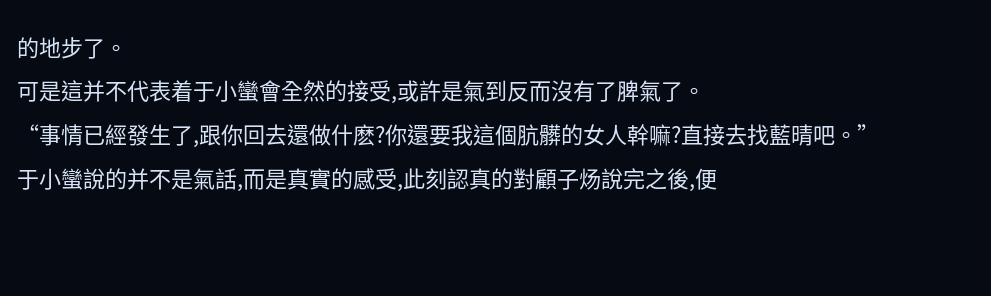的地步了。
可是這并不代表着于小蠻會全然的接受,或許是氣到反而沒有了脾氣了。
“事情已經發生了,跟你回去還做什麽?你還要我這個肮髒的女人幹嘛?直接去找藍晴吧。”
于小蠻說的并不是氣話,而是真實的感受,此刻認真的對顧子炀說完之後,便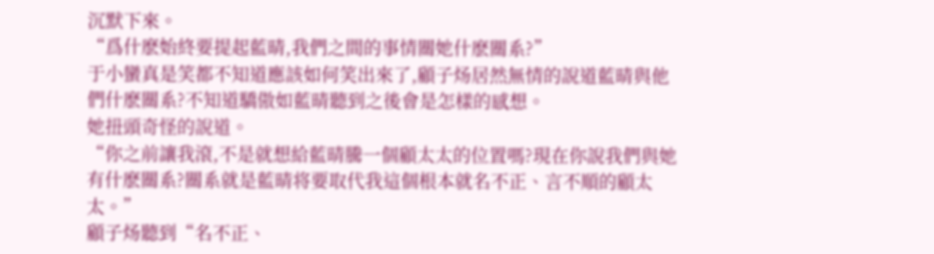沉默下來。
“爲什麽始終要提起藍晴,我們之間的事情關她什麽關系?”
于小蠻真是笑都不知道應該如何笑出來了,顧子炀居然無情的說道藍晴與他們什麽關系?不知道驕傲如藍晴聽到之後會是怎樣的感想。
她扭頭奇怪的說道。
“你之前讓我滾,不是就想給藍晴騰一個顧太太的位置嗎?現在你說我們與她有什麽關系?關系就是藍晴将要取代我這個根本就名不正、言不順的顧太太。”
顧子炀聽到“名不正、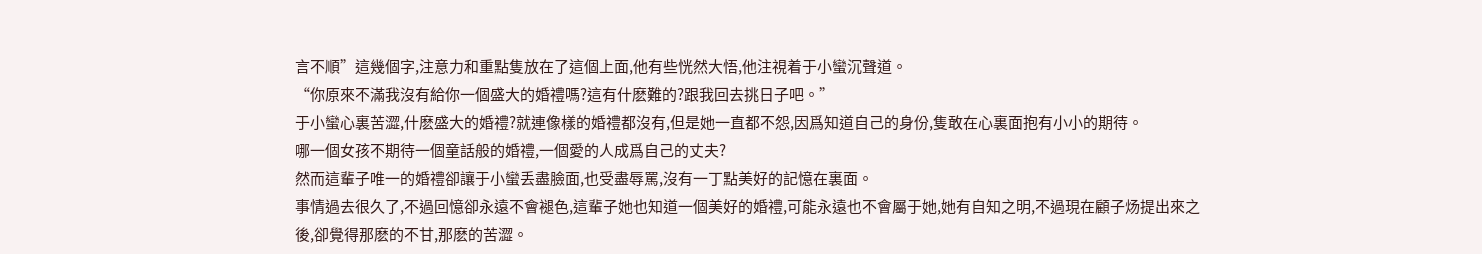言不順”這幾個字,注意力和重點隻放在了這個上面,他有些恍然大悟,他注視着于小蠻沉聲道。
“你原來不滿我沒有給你一個盛大的婚禮嗎?這有什麽難的?跟我回去挑日子吧。”
于小蠻心裏苦澀,什麽盛大的婚禮?就連像樣的婚禮都沒有,但是她一直都不怨,因爲知道自己的身份,隻敢在心裏面抱有小小的期待。
哪一個女孩不期待一個童話般的婚禮,一個愛的人成爲自己的丈夫?
然而這輩子唯一的婚禮卻讓于小蠻丢盡臉面,也受盡辱罵,沒有一丁點美好的記憶在裏面。
事情過去很久了,不過回憶卻永遠不會褪色,這輩子她也知道一個美好的婚禮,可能永遠也不會屬于她,她有自知之明,不過現在顧子炀提出來之後,卻覺得那麽的不甘,那麽的苦澀。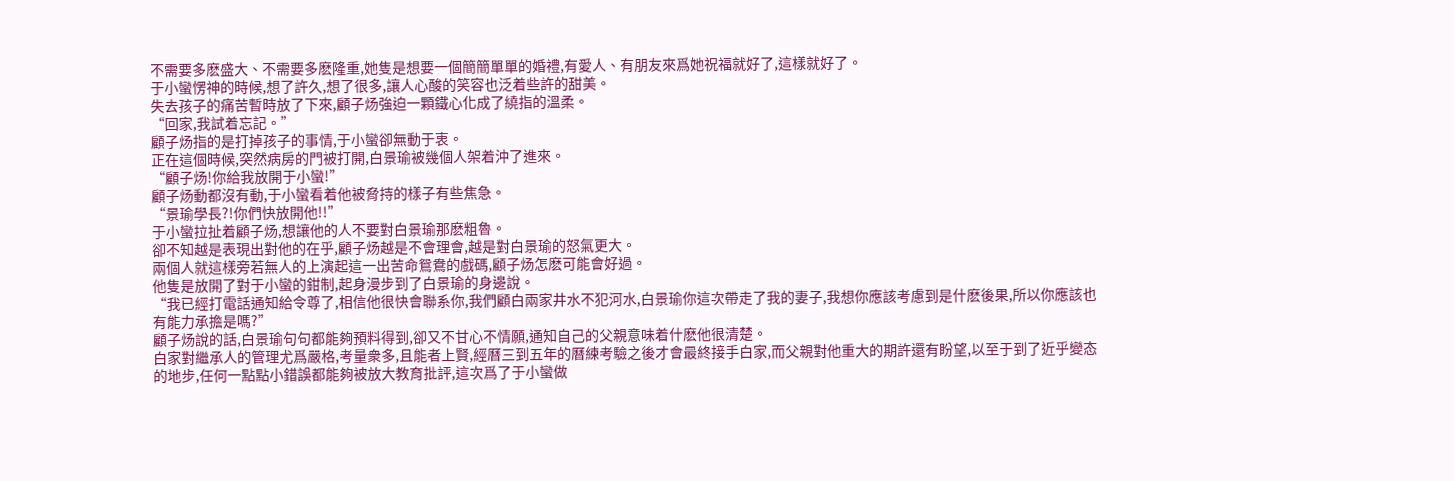不需要多麽盛大、不需要多麽隆重,她隻是想要一個簡簡單單的婚禮,有愛人、有朋友來爲她祝福就好了,這樣就好了。
于小蠻愣神的時候,想了許久,想了很多,讓人心酸的笑容也泛着些許的甜美。
失去孩子的痛苦暫時放了下來,顧子炀強迫一顆鐵心化成了繞指的溫柔。
“回家,我試着忘記。”
顧子炀指的是打掉孩子的事情,于小蠻卻無動于衷。
正在這個時候,突然病房的門被打開,白景瑜被幾個人架着沖了進來。
“顧子炀!你給我放開于小蠻!”
顧子炀動都沒有動,于小蠻看着他被脅持的樣子有些焦急。
“景瑜學長?!你們快放開他!!”
于小蠻拉扯着顧子炀,想讓他的人不要對白景瑜那麽粗魯。
卻不知越是表現出對他的在乎,顧子炀越是不會理會,越是對白景瑜的怒氣更大。
兩個人就這樣旁若無人的上演起這一出苦命鴛鴦的戲碼,顧子炀怎麽可能會好過。
他隻是放開了對于小蠻的鉗制,起身漫步到了白景瑜的身邊說。
“我已經打電話通知給令尊了,相信他很快會聯系你,我們顧白兩家井水不犯河水,白景瑜你這次帶走了我的妻子,我想你應該考慮到是什麽後果,所以你應該也有能力承擔是嗎?”
顧子炀說的話,白景瑜句句都能夠預料得到,卻又不甘心不情願,通知自己的父親意味着什麽他很清楚。
白家對繼承人的管理尤爲嚴格,考量衆多,且能者上賢,經曆三到五年的曆練考驗之後才會最終接手白家,而父親對他重大的期許還有盼望,以至于到了近乎變态的地步,任何一點點小錯誤都能夠被放大教育批評,這次爲了于小蠻做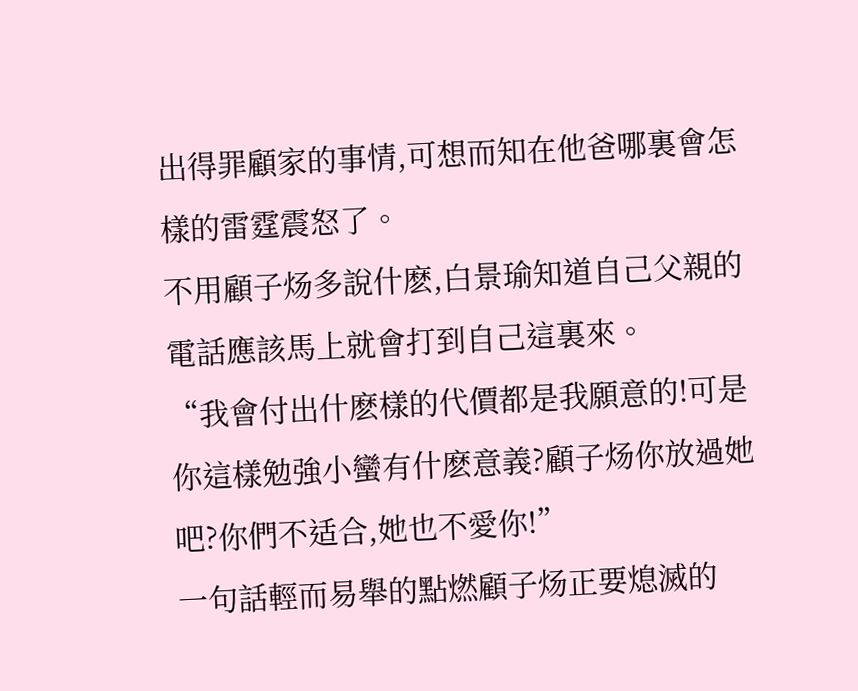出得罪顧家的事情,可想而知在他爸哪裏會怎樣的雷霆震怒了。
不用顧子炀多說什麽,白景瑜知道自己父親的電話應該馬上就會打到自己這裏來。
“我會付出什麽樣的代價都是我願意的!可是你這樣勉強小蠻有什麽意義?顧子炀你放過她吧?你們不适合,她也不愛你!”
一句話輕而易舉的點燃顧子炀正要熄滅的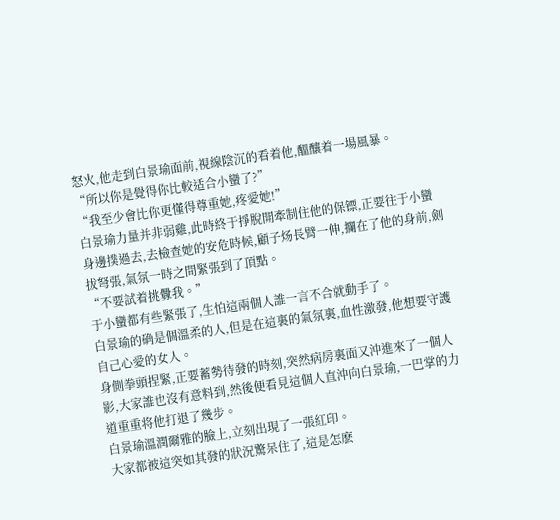怒火,他走到白景瑜面前,視線陰沉的看着他,醞釀着一場風暴。
“所以你是覺得你比較适合小蠻了?”
“我至少會比你更懂得尊重她,疼愛她!”
白景瑜力量并非弱雞,此時終于掙脫開牽制住他的保镖,正要往于小蠻身邊撲過去,去檢查她的安危時候,顧子炀長臂一伸,攔在了他的身前,劍拔弩張,氣氛一時之間緊張到了頂點。
“不要試着挑釁我。”
于小蠻都有些緊張了,生怕這兩個人誰一言不合就動手了。
白景瑜的确是個溫柔的人,但是在這裏的氣氛裏,血性激發,他想要守護自己心愛的女人。
身側拳頭捏緊,正要蓄勢待發的時刻,突然病房裏面又沖進來了一個人影,大家誰也沒有意料到,然後便看見這個人直沖向白景瑜,一巴掌的力道重重将他打退了幾步。
白景瑜溫潤爾雅的臉上,立刻出現了一張紅印。
大家都被這突如其發的狀況驚呆住了,這是怎麽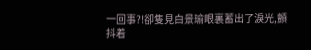一回事?!卻隻見白景瑜眼裏蓄出了淚光,顫抖着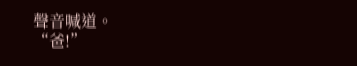聲音喊道。
“爸!”